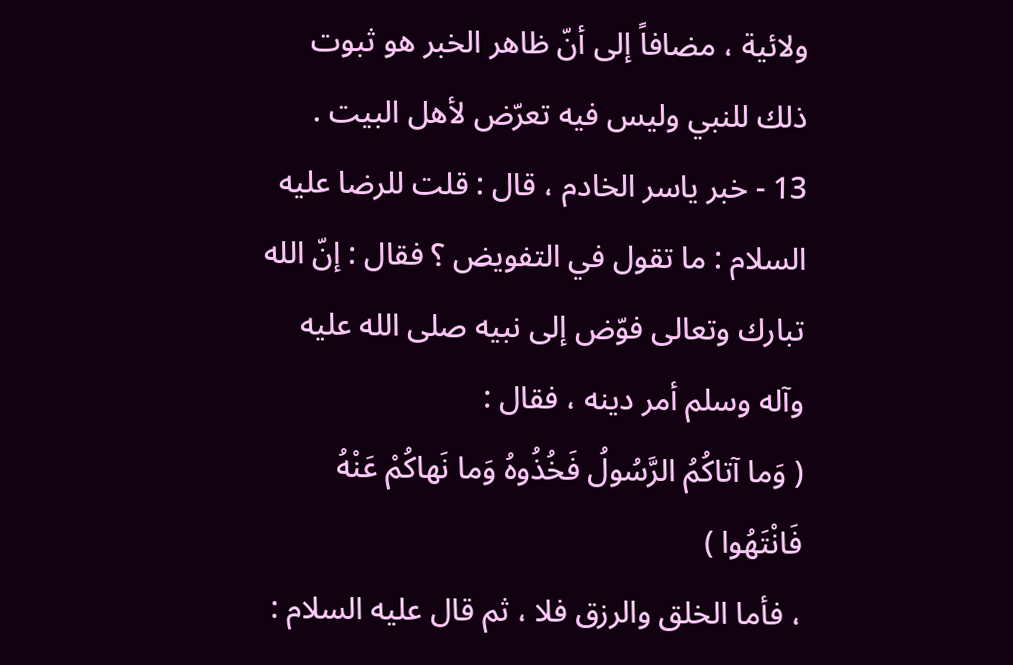ولائية ، مضافاً إلى أنّ ظاهر الخبر هو ثبوت ذلك للنبي وليس فيه تعرّض لأهل البيت .
13 - خبر ياسر الخادم ، قال : قلت للرضا عليه السلام : ما تقول في التفويض ؟ فقال : إنّ الله تبارك وتعالى فوّض إلى نبيه صلى الله عليه وآله وسلم أمر دينه ، فقال :
( وَما آتاكُمُ الرَّسُولُ فَخُذُوهُ وَما نَهاكُمْ عَنْهُ فَانْتَهُوا )
، فأما الخلق والرزق فلا ، ثم قال عليه السلام :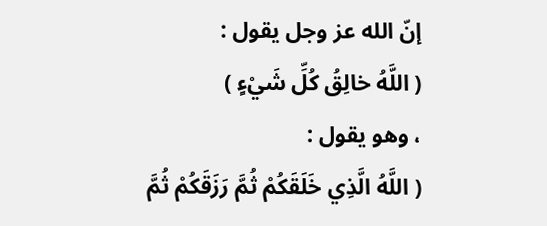إنّ الله عز وجل يقول :
( اللَّهُ خالِقُ كُلِّ شَيْءٍ )
، وهو يقول :
( اللَّهُ الَّذِي خَلَقَكُمْ ثُمَّ رَزَقَكُمْ ثُمَّ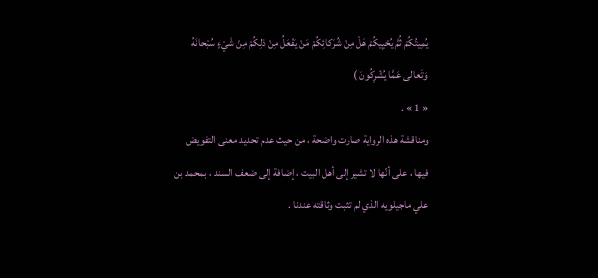يُمِيتُكُمْ ثُمَّ يُحْيِيكُمْ هَلْ مِنْ شُرَكائِكُمْ مَنْ يَفْعَلُ مِنْ ذلِكُمْ مِنْ شَيْءٍ سُبْحانَهُ وَتَعالى عَمَّا يُشْرِكُونَ )
« 1 » .
ومناقشة هذه الرواية صارت واضحة ، من حيث عدم تحديد معنى التفويض فيها ، على أنّها لا تشير إلى أهل البيت ، إضافة إلى ضعف السند ، بمحمد بن علي ماجيلويه الذي لم تثبت وثاقته عندنا .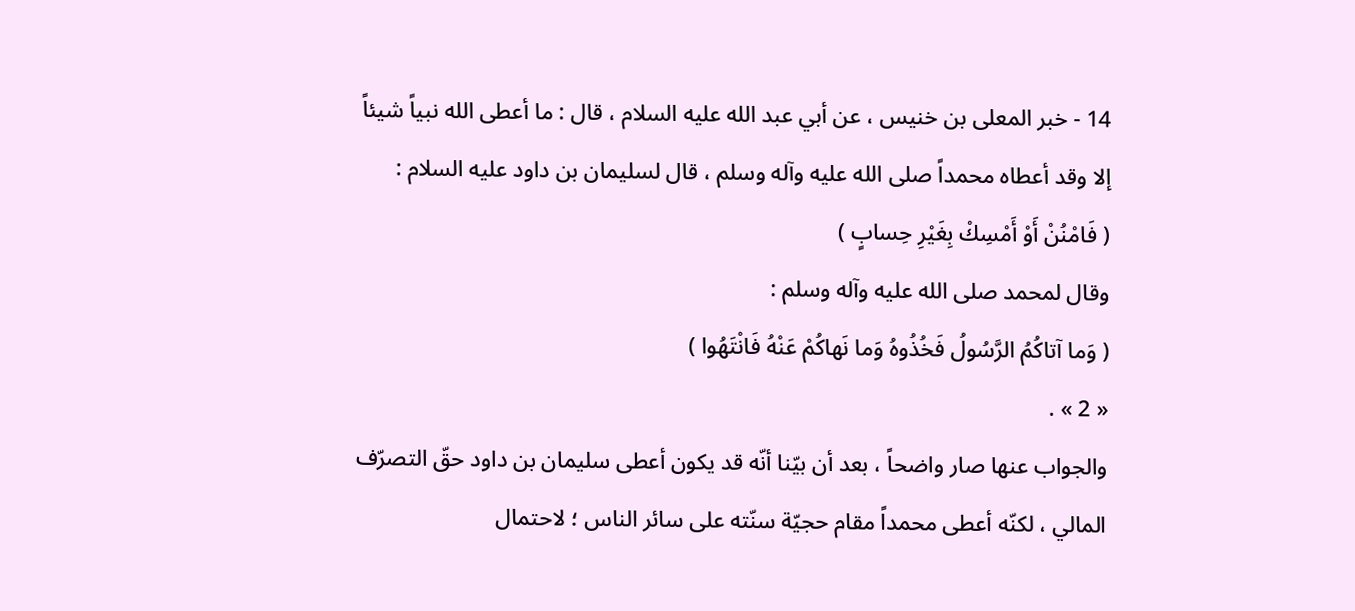14 - خبر المعلى بن خنيس ، عن أبي عبد الله عليه السلام ، قال : ما أعطى الله نبياً شيئاً إلا وقد أعطاه محمداً صلى الله عليه وآله وسلم ، قال لسليمان بن داود عليه السلام :
( فَامْنُنْ أَوْ أَمْسِكْ بِغَيْرِ حِسابٍ )
وقال لمحمد صلى الله عليه وآله وسلم :
( وَما آتاكُمُ الرَّسُولُ فَخُذُوهُ وَما نَهاكُمْ عَنْهُ فَانْتَهُوا )
« 2 » .
والجواب عنها صار واضحاً ، بعد أن بيّنا أنّه قد يكون أعطى سليمان بن داود حقّ التصرّف المالي ، لكنّه أعطى محمداً مقام حجيّة سنّته على سائر الناس ؛ لاحتمال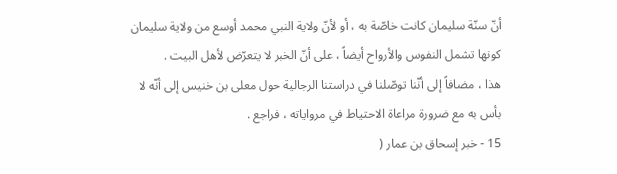أنّ سنّة سليمان كانت خاصّة به ، أو لأنّ ولاية النبي محمد أوسع من ولاية سليمان كونها تشمل النفوس والأرواح أيضاً ، على أنّ الخبر لا يتعرّض لأهل البيت .
هذا ، مضافاً إلى أنّنا توصّلنا في دراستنا الرجالية حول معلى بن خنيس إلى أنّه لا بأس به مع ضرورة مراعاة الاحتياط في مرواياته ، فراجع .
15 - خبر إسحاق بن عمار (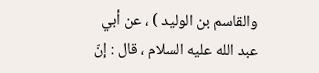والقاسم بن الوليد ) ، عن أبي عبد الله عليه السلام ، قال : إنّ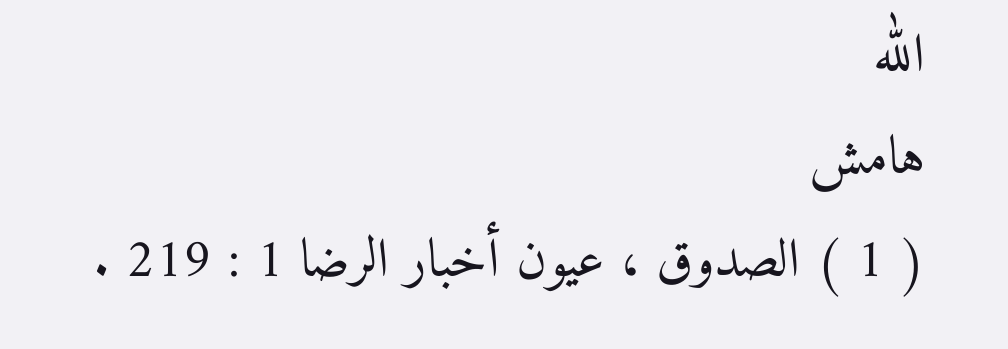الله
هامش
( 1 ) الصدوق ، عيون أخبار الرضا 1 : 219 .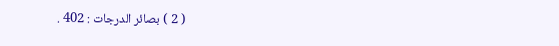( 2 ) بصائر الدرجات : 402 .